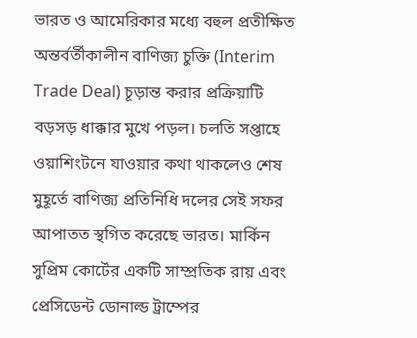ভারত ও আমেরিকার মধ্যে বহুল প্রতীক্ষিত অন্তর্বর্তীকালীন বাণিজ্য চুক্তি (Interim Trade Deal) চূড়ান্ত করার প্রক্রিয়াটি বড়সড় ধাক্কার মুখে পড়ল। চলতি সপ্তাহে ওয়াশিংটনে যাওয়ার কথা থাকলেও শেষ মুহূর্তে বাণিজ্য প্রতিনিধি দলের সেই সফর আপাতত স্থগিত করেছে ভারত। মার্কিন সুপ্রিম কোর্টের একটি সাম্প্রতিক রায় এবং প্রেসিডেন্ট ডোনাল্ড ট্রাম্পের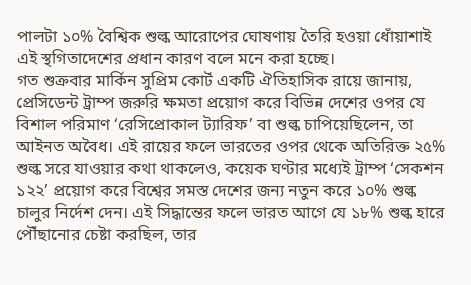পালটা ১০% বৈশ্বিক শুল্ক আরোপের ঘোষণায় তৈরি হওয়া ধোঁয়াশাই এই স্থগিতাদেশের প্রধান কারণ বলে মনে করা হচ্ছে।
গত শুক্রবার মার্কিন সুপ্রিম কোর্ট একটি ঐতিহাসিক রায়ে জানায়, প্রেসিডেন্ট ট্রাম্প জরুরি ক্ষমতা প্রয়োগ করে বিভিন্ন দেশের ওপর যে বিশাল পরিমাণ ‘রেসিপ্রোকাল ট্যারিফ’ বা শুল্ক চাপিয়েছিলেন, তা আইনত অবৈধ। এই রায়ের ফলে ভারতের ওপর থেকে অতিরিক্ত ২৫% শুল্ক সরে যাওয়ার কথা থাকলেও, কয়েক ঘণ্টার মধ্যেই ট্রাম্প ‘সেকশন ১২২’ প্রয়োগ করে বিশ্বের সমস্ত দেশের জন্য নতুন করে ১০% শুল্ক চালুর নির্দেশ দেন। এই সিদ্ধান্তের ফলে ভারত আগে যে ১৮% শুল্ক হারে পৌঁছানোর চেষ্টা করছিল, তার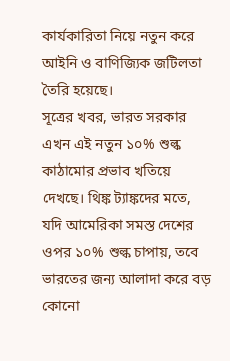কার্যকারিতা নিয়ে নতুন করে আইনি ও বাণিজ্যিক জটিলতা তৈরি হয়েছে।
সূত্রের খবর, ভারত সরকার এখন এই নতুন ১০% শুল্ক কাঠামোর প্রভাব খতিয়ে দেখছে। থিঙ্ক ট্যাঙ্কদের মতে, যদি আমেরিকা সমস্ত দেশের ওপর ১০% শুল্ক চাপায়, তবে ভারতের জন্য আলাদা করে বড় কোনো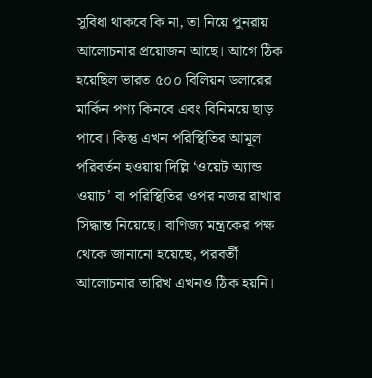সুবিধা থাকবে কি না, তা নিয়ে পুনরায় আলোচনার প্রয়োজন আছে। আগে ঠিক হয়েছিল ভারত ৫০০ বিলিয়ন ডলারের মার্কিন পণ্য কিনবে এবং বিনিময়ে ছাড় পাবে। কিন্তু এখন পরিস্থিতির আমূল পরিবর্তন হওয়ায় দিল্লি ‘ওয়েট অ্যান্ড ওয়াচ’ বা পরিস্থিতির ওপর নজর রাখার সিদ্ধান্ত নিয়েছে। বাণিজ্য মন্ত্রকের পক্ষ থেকে জানানো হয়েছে, পরবর্তী আলোচনার তারিখ এখনও ঠিক হয়নি।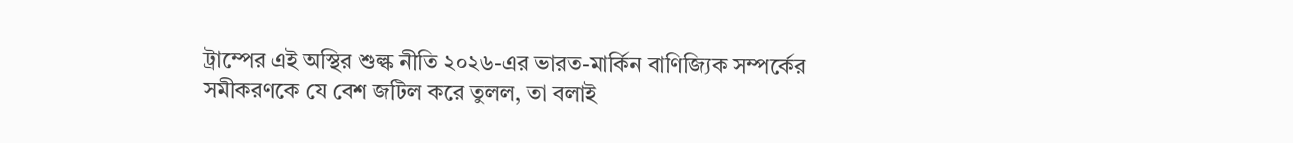ট্রাম্পের এই অস্থির শুল্ক নীতি ২০২৬-এর ভারত-মার্কিন বাণিজ্যিক সম্পর্কের সমীকরণকে যে বেশ জটিল করে তুলল, তা বলাই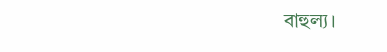বাহুল্য।